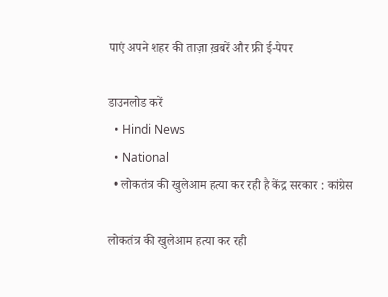पाएं अपने शहर की ताज़ा ख़बरें और फ्री ई-पेपर

डाउनलोड करें
  • Hindi News
  • National
  • लोकतंत्र की खुलेआम हत्या कर रही है केंद्र सरकार : कांग्रेस

लोकतंत्र की खुलेआम हत्या कर रही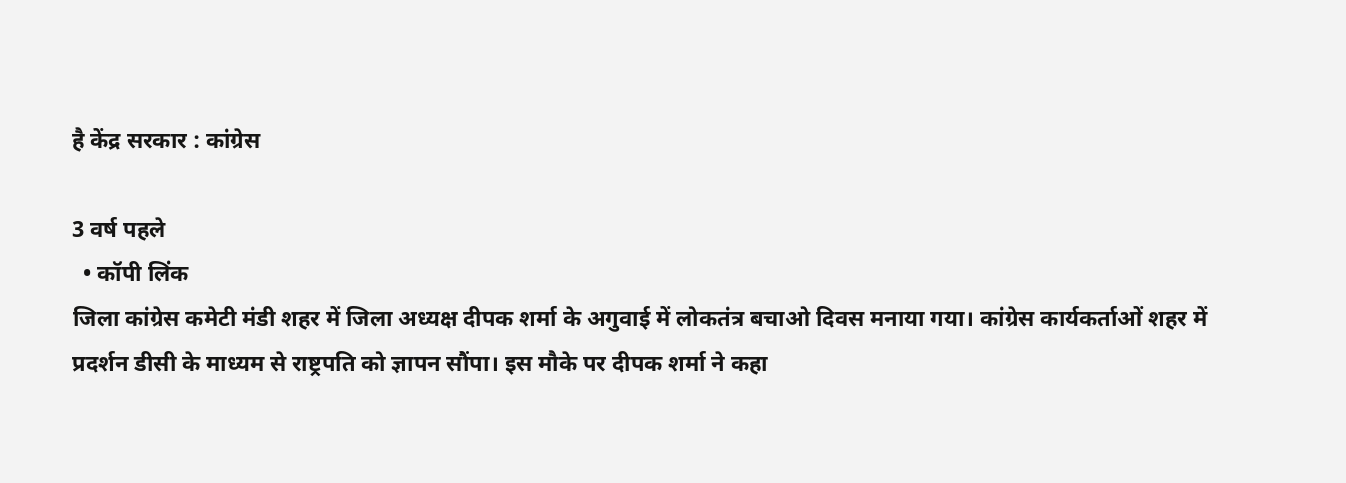है केंद्र सरकार : कांग्रेस

3 वर्ष पहले
  • कॉपी लिंक
जिला कांग्रेस कमेटी मंडी शहर में जिला अध्यक्ष दीपक शर्मा के अगुवाई में लोकतंत्र बचाओ दिवस मनाया गया। कांग्रेस कार्यकर्ताओं शहर में प्रदर्शन डीसी के माध्यम से राष्ट्रपति को ज्ञापन सौंपा। इस मौके पर दीपक शर्मा ने कहा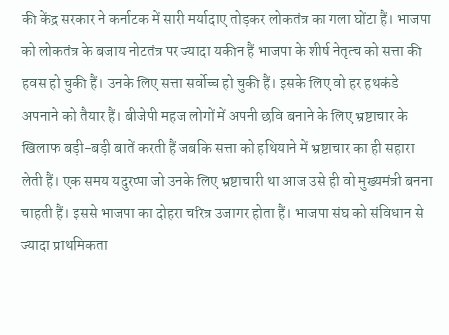की केंद्र सरकार ने कर्नाटक में सारी मर्यादाए तोड़कर लोकतंत्र का गला घोंटा हैं। भाजपा को लोकतंत्र के बजाय नोटतंत्र पर ज्यादा यकीन हैं भाजपा के शीर्ष नेतृत्च को सत्ता की हवस हो चुकी हैं। उनके लिए सत्ता सर्वोच्च हो चुकी हैं। इसके लिए वो हर हथकंडे अपनाने को तैयार हैं। बीजेपी महज लोगों में अपनी छवि बनाने के लिए भ्रष्टाचार के खिलाफ बड़ी-बड़ी बातें करती हैं जबकि सत्ता को हथियाने में भ्रष्टाचार का ही सहारा लेती हैं। एक समय यदुरप्पा जो उनके लिए भ्रष्टाचारी था आज उसे ही वो मुख्यमंत्री बनना चाहती हैं। इससे भाजपा का दोहरा चरित्र उजागर होता हैं। भाजपा संघ को संविधान से ज्यादा प्राथमिकता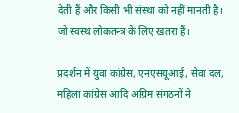देती हैं और किसी भी संस्था को नहीं मानती है। जो स्वस्थ लोकतन्त्र के लिए खतरा हैं।

प्रदर्शन में युवा कांग्रेस, एनएसयूआई, सेवा दल, महिला कांग्रेस आदि अग्रिम संगठनों ने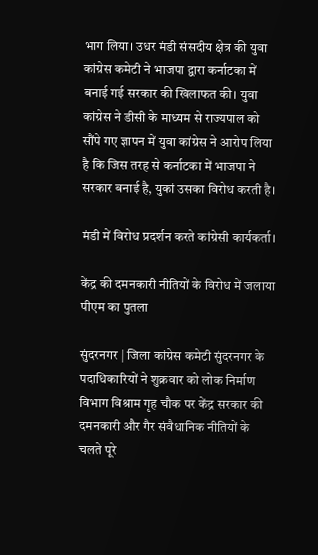भाग लिया। उधर मंडी संसदीय क्षेत्र की युवा कांग्रेस कमेटी ने भाजपा द्वारा कर्नाटका में बनाई गई सरकार की खिलाफत की। युवा कांग्रेस ने डीसी के माध्यम से राज्यपाल को सौंपे गए ज्ञापन में युवा कांग्रेस ने आरोप लिया है कि जिस तरह से कर्नाटका में भाजपा ने सरकार बनाई है, युकां उसका विरोध करती है।

मंडी में विरोध प्रदर्शन करते कांग्रेसी कार्यकर्ता।

केंद्र की दमनकारी नीतियों के विरोध में जलाया पीएम का पुतला

सुंदरनगर | जिला कांग्रेस कमेटी सुंदरनगर के पदाधिकारियों ने शुक्रवार को लोक निर्माण विभाग विश्राम गृह चौक पर केंद्र सरकार की दमनकारी और गैर संवैधानिक नीतियों के चलते पूरे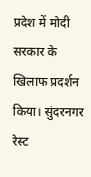प्रदेश में मोदी सरकार के खिलाफ प्रदर्शन किया। सुंदरनगर रेस्ट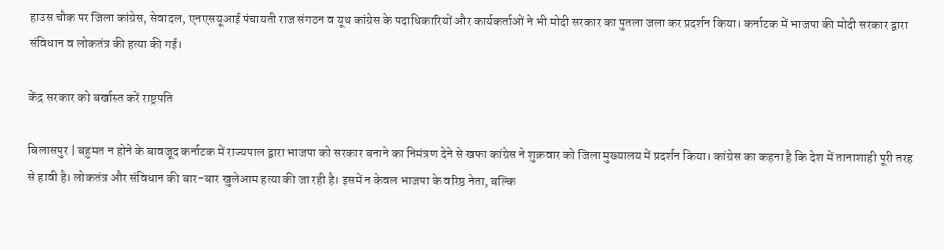हाउस चौक पर जिला कांग्रेस, सेवादल, एनएसयूआई पंचायती राज संगठन व यूथ कांग्रेस के पदाधिकारियों और कार्यकर्ताओं ने भी मोदी सरकार का पुतला जला कर प्रदर्शन किया। कर्नाटक में भाजपा की मोदी सरकार द्वारा संविधान व लोकतंत्र की हत्या की गई।

केंद्र सरकार को बर्खास्त करें राष्ट्रपति

बिलासपुर | बहुमत न होने के बावजूद कर्नाटक में राज्यपाल द्वारा भाजपा को सरकार बनाने का निमंत्रण देने से खफा कांग्रेस ने शुक्रवार को जिला मुख्यालय में प्रदर्शन किया। कांग्रेस का कहना है कि देश में तानाशाही पूरी तरह से हावी है। लोकतंत्र और संविधान की बार-बार खुलेआम हत्या की जा रही है। इसमें न केवल भाजपा के वरिष्ठ नेता, बल्कि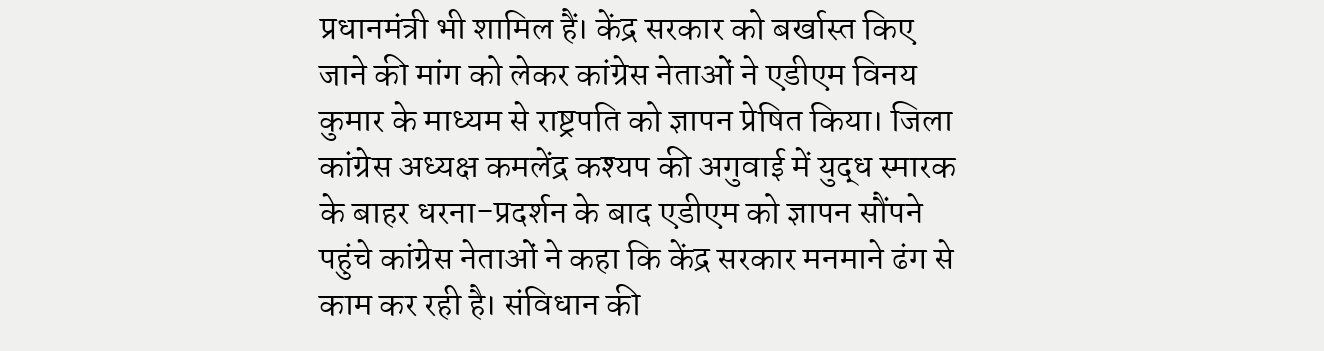प्रधानमंत्री भी शामिल हैं। केंद्र सरकार को बर्खास्त किए जाने की मांग को लेकर कांग्रेस नेताओं ने एडीएम विनय कुमार के माध्यम से राष्ट्रपति को ज्ञापन प्रेषित किया। जिला कांग्रेस अध्यक्ष कमलेंद्र कश्यप की अगुवाई में युद्ध स्मारक के बाहर धरना-प्रदर्शन के बाद एडीएम को ज्ञापन सौंपने पहुंचे कांग्रेस नेताओं ने कहा कि केंद्र सरकार मनमाने ढंग से काम कर रही है। संविधान की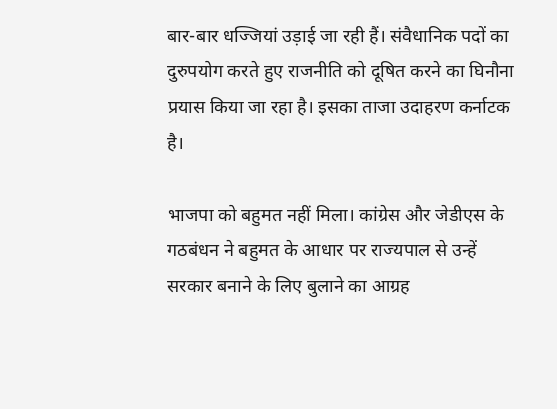बार-बार धज्जियां उड़ाई जा रही हैं। संवैधानिक पदों का दुरुपयोग करते हुए राजनीति को दूषित करने का घिनौना प्रयास किया जा रहा है। इसका ताजा उदाहरण कर्नाटक है।

भाजपा को बहुमत नहीं मिला। कांग्रेस और जेडीएस के गठबंधन ने बहुमत के आधार पर राज्यपाल से उन्हें सरकार बनाने के लिए बुलाने का आग्रह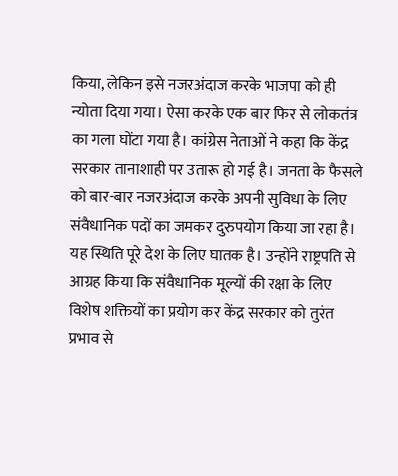किया, लेकिन इसे नजरअंदाज करके भाजपा को ही न्योता दिया गया। ऐसा करके एक बार फिर से लोकतंत्र का गला घोंटा गया है। कांग्रेस नेताओं ने कहा कि केंद्र सरकार तानाशाही पर उतारू हो गई है। जनता के फैसले को बार-बार नजरअंदाज करके अपनी सुविधा के लिए संवैधानिक पदों का जमकर दुरुपयोग किया जा रहा है। यह स्थिति पूरे देश के लिए घातक है। उन्होंने राष्ट्रपति से आग्रह किया कि संवैधानिक मूल्यों की रक्षा के लिए विशेष शक्तियों का प्रयोग कर केंद्र सरकार को तुरंत प्रभाव से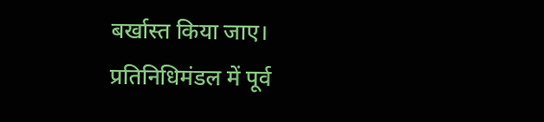बर्खास्त किया जाए। प्रतिनिधिमंडल में पूर्व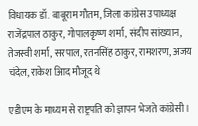विधायक डॉ. बाबूराम गौतम, जिला कांग्रेस उपाध्यक्ष राजेंद्रपाल ठाकुर, गोपालकृष्ण शर्मा, संदीप सांख्यान, तेजस्वी शर्मा, सरपाल, रतनसिंह ठाकुर, रामशरण, अजय चंदेल, राकेश आिद मौजूद थे

एडीएम के माध्यम से राष्ट्रपति को ज्ञापन भेजते कांग्रेसी।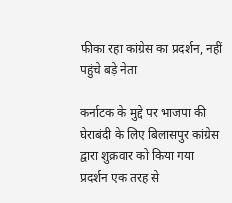फीका रहा कांग्रेस का प्रदर्शन, नहीं पहुंचे बड़े नेता

कर्नाटक के मुद्दे पर भाजपा की घेराबंदी के लिए बिलासपुर कांग्रेस द्वारा शुक्रवार को किया गया प्रदर्शन एक तरह से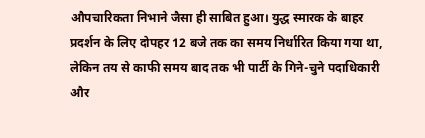औपचारिकता निभाने जैसा ही साबित हुआ। युद्ध स्मारक के बाहर प्रदर्शन के लिए दोपहर 12 बजे तक का समय निर्धारित किया गया था, लेकिन तय से काफी समय बाद तक भी पार्टी के गिने-चुने पदाधिकारी और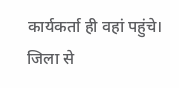कार्यकर्ता ही वहां पहुंचे। जिला से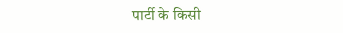पार्टी के किसी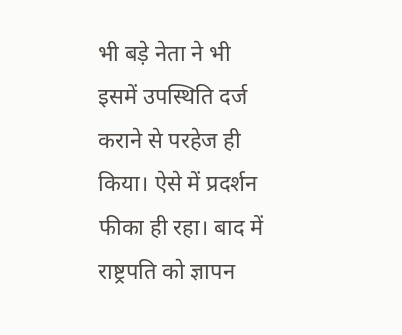भी बड़े नेता ने भी इसमें उपस्थिति दर्ज कराने से परहेज ही किया। ऐसे में प्रदर्शन फीका ही रहा। बाद में राष्ट्रपति को ज्ञापन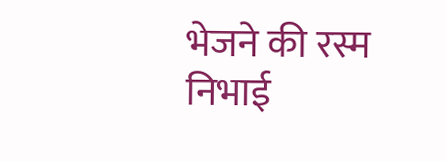भेजने की रस्म निभाई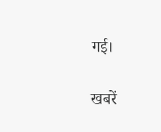गई।

खबरें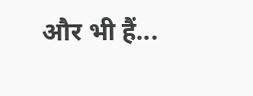और भी हैं...